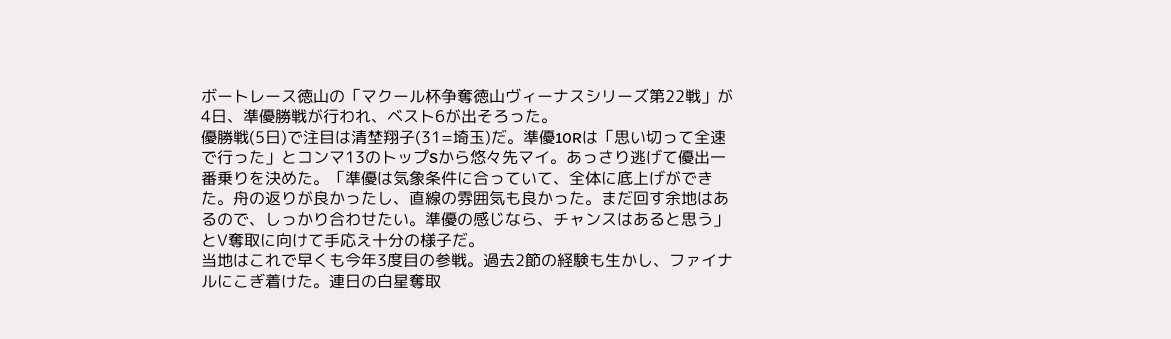ボートレース徳山の「マクール杯争奪徳山ヴィーナスシリーズ第22戦」が4日、準優勝戦が行われ、ベスト6が出そろった。
優勝戦(5日)で注目は清埜翔子(31=埼玉)だ。準優10Rは「思い切って全速で行った」とコンマ13のトップSから悠々先マイ。あっさり逃げて優出一番乗りを決めた。「準優は気象条件に合っていて、全体に底上げができた。舟の返りが良かったし、直線の雰囲気も良かった。まだ回す余地はあるので、しっかり合わせたい。準優の感じなら、チャンスはあると思う」とⅤ奪取に向けて手応え十分の様子だ。
当地はこれで早くも今年3度目の参戦。過去2節の経験も生かし、ファイナルにこぎ着けた。連日の白星奪取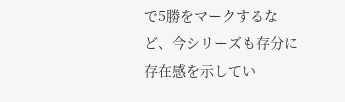で5勝をマークするなど、今シリーズも存分に存在感を示してい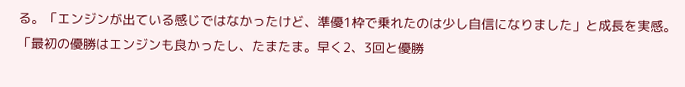る。「エンジンが出ている感じではなかったけど、準優1枠で乗れたのは少し自信になりました」と成長を実感。
「最初の優勝はエンジンも良かったし、たまたま。早く2、3回と優勝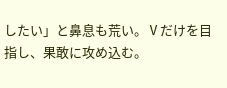したい」と鼻息も荒い。Ⅴだけを目指し、果敢に攻め込む。